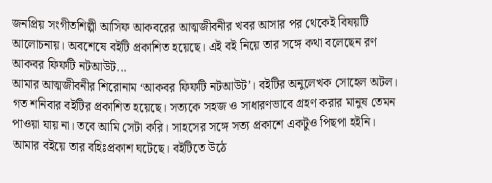জনপ্রিয় সংগীতশিল্পী আসিফ আকবরের আত্মজীবনীর খবর আসার পর থেকেই বিষয়টি আলোচনায়। অবশেষে বইটি প্রকাশিত হয়েছে। এই বই নিয়ে তার সঙ্গে কথা বলেছেন রণ
আকবর ফিফটি নটআউট...
আমার আত্মজীবনীর শিরোনাম ‘আকবর ফিফটি নটআউট’। বইটির অনুলেখক সোহেল অটল। গত শনিবার বইটির প্রকাশিত হয়েছে। সত্যকে সহজ ও সাধারণভাবে গ্রহণ করার মানুষ তেমন পাওয়া যায় না। তবে আমি সেটা করি। সাহসের সঙ্গে সত্য প্রকাশে একটুও পিছপা হইনি। আমার বইয়ে তার বহিঃপ্রকাশ ঘটেছে। বইটিতে উঠে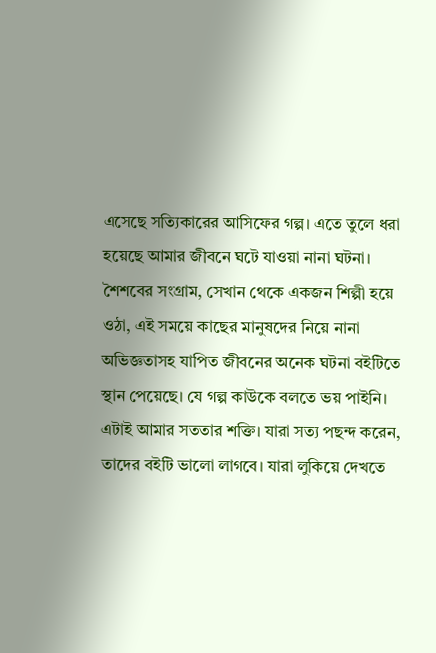এসেছে সত্যিকারের আসিফের গল্প। এতে তুলে ধরা হয়েছে আমার জীবনে ঘটে যাওয়া নানা ঘটনা। শৈশবের সংগ্রাম, সেখান থেকে একজন শিল্পী হয়ে ওঠা, এই সময়ে কাছের মানুষদের নিয়ে নানা অভিজ্ঞতাসহ যাপিত জীবনের অনেক ঘটনা বইটিতে স্থান পেয়েছে। যে গল্প কাউকে বলতে ভয় পাইনি। এটাই আমার সততার শক্তি। যারা সত্য পছন্দ করেন, তাদের বইটি ভালো লাগবে। যারা লুকিয়ে দেখতে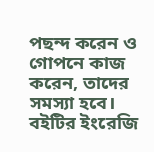পছন্দ করেন ও গোপনে কাজ করেন, তাদের সমস্যা হবে। বইটির ইংরেজি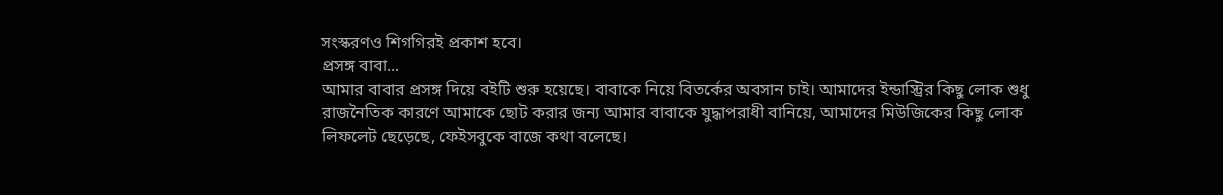সংস্করণও শিগগিরই প্রকাশ হবে।
প্রসঙ্গ বাবা...
আমার বাবার প্রসঙ্গ দিয়ে বইটি শুরু হয়েছে। বাবাকে নিয়ে বিতর্কের অবসান চাই। আমাদের ইন্ডাস্ট্রির কিছু লোক শুধু রাজনৈতিক কারণে আমাকে ছোট করার জন্য আমার বাবাকে যুদ্ধাপরাধী বানিয়ে, আমাদের মিউজিকের কিছু লোক লিফলেট ছেড়েছে, ফেইসবুকে বাজে কথা বলেছে।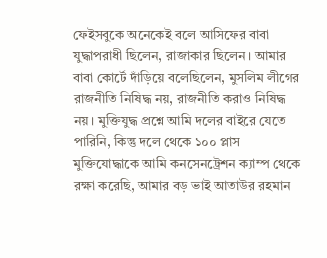ফেইসবুকে অনেকেই বলে আসিফের বাবা যুদ্ধাপরাধী ছিলেন, রাজাকার ছিলেন। আমার বাবা কোর্টে দাঁড়িয়ে বলেছিলেন, মুসলিম লীগের রাজনীতি নিষিদ্ধ নয়, রাজনীতি করাও নিষিদ্ধ নয়। মুক্তিযুদ্ধ প্রশ্নে আমি দলের বাইরে যেতে পারিনি, কিন্তু দলে থেকে ১০০ প্লাস মুক্তিযোদ্ধাকে আমি কনসেনট্রেশন ক্যাম্প থেকে রক্ষা করেছি, আমার বড় ভাই আতাউর রহমান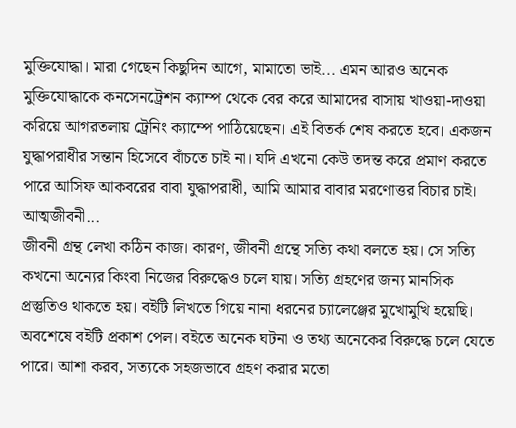মুক্তিযোদ্ধা। মারা গেছেন কিছুদিন আগে, মামাতো ভাই... এমন আরও অনেক মুক্তিযোদ্ধাকে কনসেনট্রেশন ক্যাম্প থেকে বের করে আমাদের বাসায় খাওয়া-দাওয়া করিয়ে আগরতলায় ট্রেনিং ক্যাম্পে পাঠিয়েছেন। এই বিতর্ক শেষ করতে হবে। একজন যুদ্ধাপরাধীর সন্তান হিসেবে বাঁচতে চাই না। যদি এখনো কেউ তদন্ত করে প্রমাণ করতে পারে আসিফ আকবরের বাবা যুদ্ধাপরাধী, আমি আমার বাবার মরণোত্তর বিচার চাই।
আত্মজীবনী...
জীবনী গ্রন্থ লেখা কঠিন কাজ। কারণ, জীবনী গ্রন্থে সত্যি কথা বলতে হয়। সে সত্যি কখনো অন্যের কিংবা নিজের বিরুদ্ধেও চলে যায়। সত্যি গ্রহণের জন্য মানসিক প্রস্তুতিও থাকতে হয়। বইটি লিখতে গিয়ে নানা ধরনের চ্যালেঞ্জের মুখোমুখি হয়েছি। অবশেষে বইটি প্রকাশ পেল। বইতে অনেক ঘটনা ও তথ্য অনেকের বিরুদ্ধে চলে যেতে পারে। আশা করব, সত্যকে সহজভাবে গ্রহণ করার মতো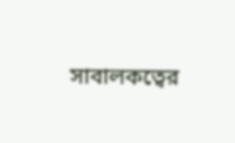সাবালকত্বের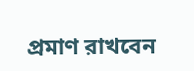প্রমাণ রাখবেন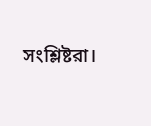সংশ্লিষ্টরা।